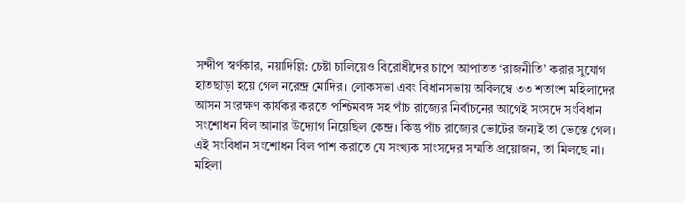সন্দীপ স্বর্ণকার, নয়াদিল্লি: চেষ্টা চালিয়েও বিরোধীদের চাপে আপাতত ‘রাজনীতি’ করার সুযোগ হাতছাড়া হয়ে গেল নরেন্দ্র মোদির। লোকসভা এবং বিধানসভায় অবিলম্বে ৩৩ শতাংশ মহিলাদের আসন সংরক্ষণ কার্যকর করতে পশ্চিমবঙ্গ সহ পাঁচ রাজ্যের নির্বাচনের আগেই সংসদে সংবিধান সংশোধন বিল আনার উদ্যোগ নিয়েছিল কেন্দ্র। কিন্তু পাঁচ রাজ্যের ভোটের জন্যই তা ভেস্তে গেল। এই সংবিধান সংশোধন বিল পাশ করাতে যে সংখ্যক সাংসদের সম্মতি প্রয়োজন, তা মিলছে না।
মহিলা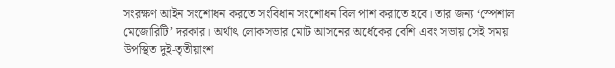সংরক্ষণ আইন সংশোধন করতে সংবিধান সংশোধন বিল পাশ করাতে হবে। তার জন্য ‘স্পেশাল মেজোরিটি’ দরকার। অর্থাৎ লোকসভার মোট আসনের অর্ধেকের বেশি এবং সভায় সেই সময় উপস্থিত দুই-তৃতীয়াংশ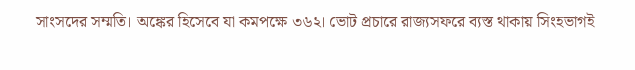সাংসদের সম্মতি। অঙ্কের হিসেবে যা কমপক্ষে ৩৬২। ভোট প্রচারে রাজ্যসফরে ব্যস্ত থাকায় সিংহভাগই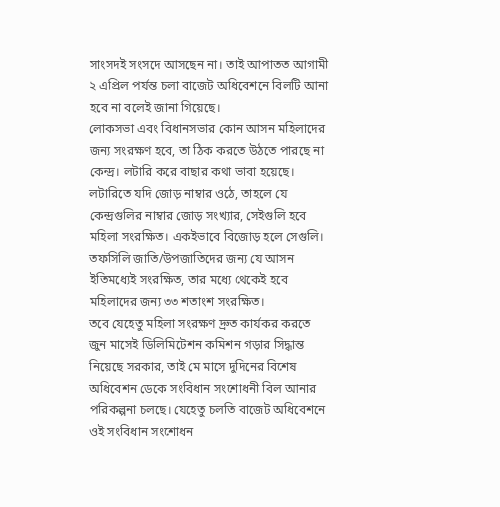সাংসদই সংসদে আসছেন না। তাই আপাতত আগামী ২ এপ্রিল পর্যন্ত চলা বাজেট অধিবেশনে বিলটি আনা হবে না বলেই জানা গিয়েছে।
লোকসভা এবং বিধানসভার কোন আসন মহিলাদের জন্য সংরক্ষণ হবে, তা ঠিক করতে উঠতে পারছে না কেন্দ্র। লটারি করে বাছার কথা ভাবা হয়েছে। লটারিতে যদি জোড় নাম্বার ওঠে, তাহলে যে কেন্দ্রগুলির নাম্বার জোড় সংখ্যার, সেইগুলি হবে মহিলা সংরক্ষিত। একইভাবে বিজোড় হলে সেগুলি। তফসিলি জাতি/উপজাতিদের জন্য যে আসন ইতিমধ্যেই সংরক্ষিত, তার মধ্যে থেকেই হবে মহিলাদের জন্য ৩৩ শতাংশ সংরক্ষিত।
তবে যেহেতু মহিলা সংরক্ষণ দ্রুত কার্যকর করতে জুন মাসেই ডিলিমিটেশন কমিশন গড়ার সিদ্ধান্ত নিয়েছে সরকার, তাই মে মাসে দুদিনের বিশেষ অধিবেশন ডেকে সংবিধান সংশোধনী বিল আনার পরিকল্পনা চলছে। যেহেতু চলতি বাজেট অধিবেশনে ওই সংবিধান সংশোধন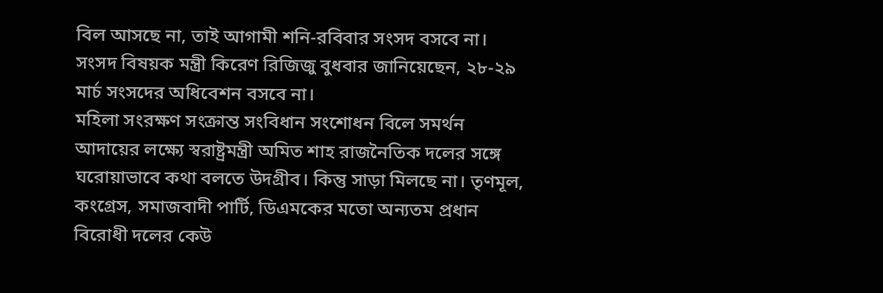বিল আসছে না, তাই আগামী শনি-রবিবার সংসদ বসবে না। সংসদ বিষয়ক মন্ত্রী কিরেণ রিজিজু বুধবার জানিয়েছেন, ২৮-২৯ মার্চ সংসদের অধিবেশন বসবে না।
মহিলা সংরক্ষণ সংক্রান্ত সংবিধান সংশোধন বিলে সমর্থন আদায়ের লক্ষ্যে স্বরাষ্ট্রমন্ত্রী অমিত শাহ রাজনৈতিক দলের সঙ্গে ঘরোয়াভাবে কথা বলতে উদগ্রীব। কিন্তু সাড়া মিলছে না। তৃণমূল, কংগ্রেস, সমাজবাদী পার্টি, ডিএমকের মতো অন্যতম প্রধান বিরোধী দলের কেউ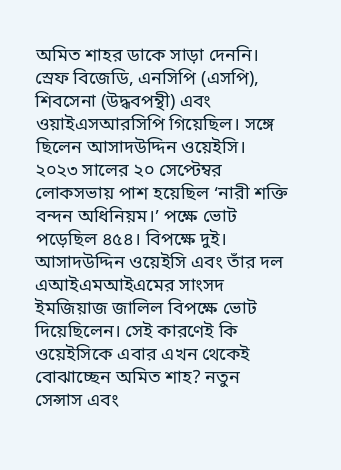অমিত শাহর ডাকে সাড়া দেননি। স্রেফ বিজেডি, এনসিপি (এসপি), শিবসেনা (উদ্ধবপন্থী) এবং ওয়াইএসআরসিপি গিয়েছিল। সঙ্গে ছিলেন আসাদউদ্দিন ওয়েইসি।
২০২৩ সালের ২০ সেপ্টেম্বর লোকসভায় পাশ হয়েছিল ‘নারী শক্তি বন্দন অধিনিয়ম।’ পক্ষে ভোট পড়েছিল ৪৫৪। বিপক্ষে দুই। আসাদউদ্দিন ওয়েইসি এবং তাঁর দল এআইএমআইএমের সাংসদ ইমজিয়াজ জালিল বিপক্ষে ভোট দিয়েছিলেন। সেই কারণেই কি ওয়েইসিকে এবার এখন থেকেই বোঝাচ্ছেন অমিত শাহ? নতুন সেন্সাস এবং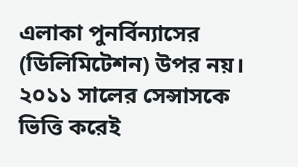এলাকা পুনর্বিন্যাসের (ডিলিমিটেশন) উপর নয়। ২০১১ সালের সেন্সাসকে ভিত্তি করেই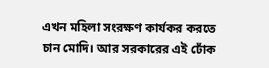এখন মহিলা সংরক্ষণ কার্যকর করতে চান মোদি। আর সরকারের এই ঢোঁক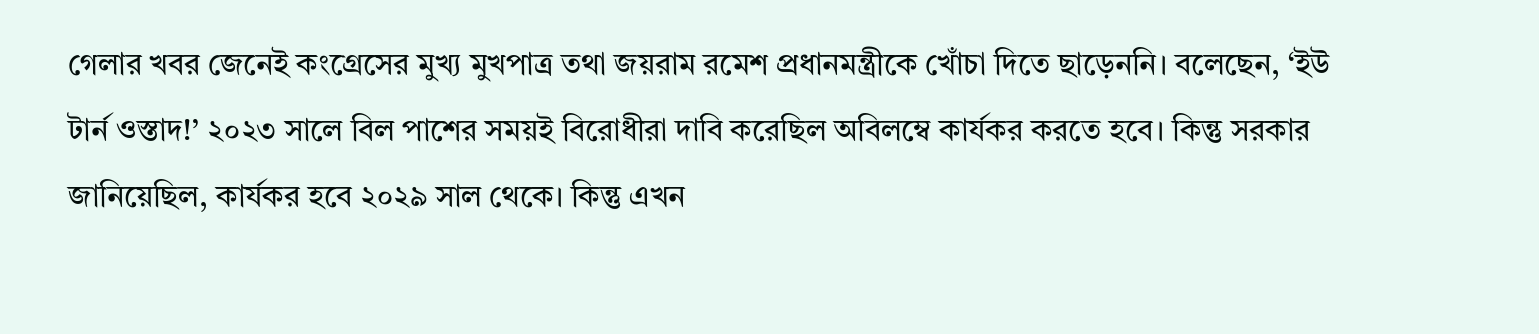গেলার খবর জেনেই কংগ্রেসের মুখ্য মুখপাত্র তথা জয়রাম রমেশ প্রধানমন্ত্রীকে খোঁচা দিতে ছাড়েননি। বলেছেন, ‘ইউ টার্ন ওস্তাদ!’ ২০২৩ সালে বিল পাশের সময়ই বিরোধীরা দাবি করেছিল অবিলম্বে কার্যকর করতে হবে। কিন্তু সরকার জানিয়েছিল, কার্যকর হবে ২০২৯ সাল থেকে। কিন্তু এখন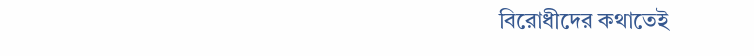বিরোধীদের কথাতেই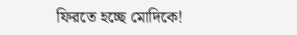ফিরতে হচ্ছে মোদিকে!